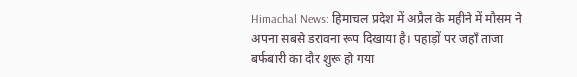Himachal News: हिमाचल प्रदेश में अप्रैल के महीने में मौसम ने अपना सबसे डरावना रूप दिखाया है। पहाड़ों पर जहाँ ताजा बर्फबारी का दौर शुरू हो गया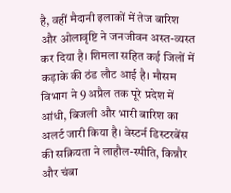है, वहीं मैदानी इलाकों में तेज बारिश और ओलावृष्टि ने जनजीवन अस्त-व्यस्त कर दिया है। शिमला सहित कई जिलों में कड़ाके की ठंड लौट आई है। मौसम विभाग ने 9 अप्रैल तक पूरे प्रदेश में आंधी, बिजली और भारी बारिश का अलर्ट जारी किया है। वेस्टर्न डिस्टरबेंस की सक्रियता ने लाहौल-स्पीति, किन्नौर और चंबा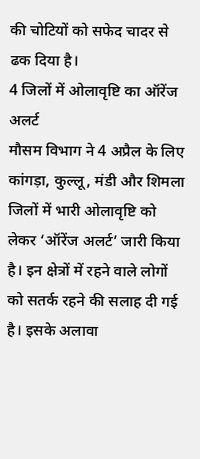की चोटियों को सफेद चादर से ढक दिया है।
4 जिलों में ओलावृष्टि का ऑरेंज अलर्ट
मौसम विभाग ने 4 अप्रैल के लिए कांगड़ा, कुल्लू, मंडी और शिमला जिलों में भारी ओलावृष्टि को लेकर ‘ऑरेंज अलर्ट’ जारी किया है। इन क्षेत्रों में रहने वाले लोगों को सतर्क रहने की सलाह दी गई है। इसके अलावा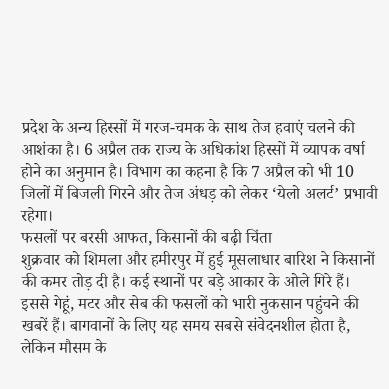प्रदेश के अन्य हिस्सों में गरज-चमक के साथ तेज हवाएं चलने की आशंका है। 6 अप्रैल तक राज्य के अधिकांश हिस्सों में व्यापक वर्षा होने का अनुमान है। विभाग का कहना है कि 7 अप्रैल को भी 10 जिलों में बिजली गिरने और तेज अंधड़ को लेकर ‘येलो अलर्ट’ प्रभावी रहेगा।
फसलों पर बरसी आफत, किसानों की बढ़ी चिंता
शुक्रवार को शिमला और हमीरपुर में हुई मूसलाधार बारिश ने किसानों की कमर तोड़ दी है। कई स्थानों पर बड़े आकार के ओले गिरे हैं। इससे गेहूं, मटर और सेब की फसलों को भारी नुकसान पहुंचने की खबरें हैं। बागवानों के लिए यह समय सबसे संवेदनशील होता है, लेकिन मौसम के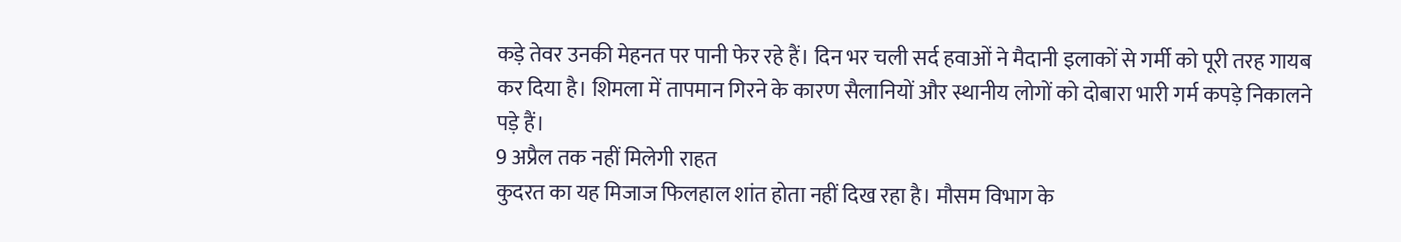कड़े तेवर उनकी मेहनत पर पानी फेर रहे हैं। दिन भर चली सर्द हवाओं ने मैदानी इलाकों से गर्मी को पूरी तरह गायब कर दिया है। शिमला में तापमान गिरने के कारण सैलानियों और स्थानीय लोगों को दोबारा भारी गर्म कपड़े निकालने पड़े हैं।
9 अप्रैल तक नहीं मिलेगी राहत
कुदरत का यह मिजाज फिलहाल शांत होता नहीं दिख रहा है। मौसम विभाग के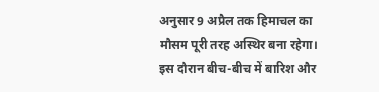अनुसार 9 अप्रैल तक हिमाचल का मौसम पूरी तरह अस्थिर बना रहेगा। इस दौरान बीच-बीच में बारिश और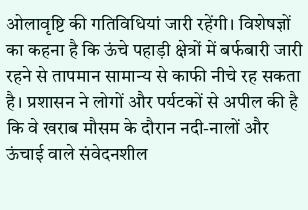ओलावृष्टि की गतिविधियां जारी रहेंगी। विशेषज्ञों का कहना है कि ऊंचे पहाड़ी क्षेत्रों में बर्फबारी जारी रहने से तापमान सामान्य से काफी नीचे रह सकता है। प्रशासन ने लोगों और पर्यटकों से अपील की है कि वे खराब मौसम के दौरान नदी-नालों और ऊंचाई वाले संवेदनशील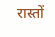रास्तों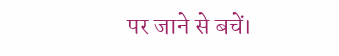पर जाने से बचें।